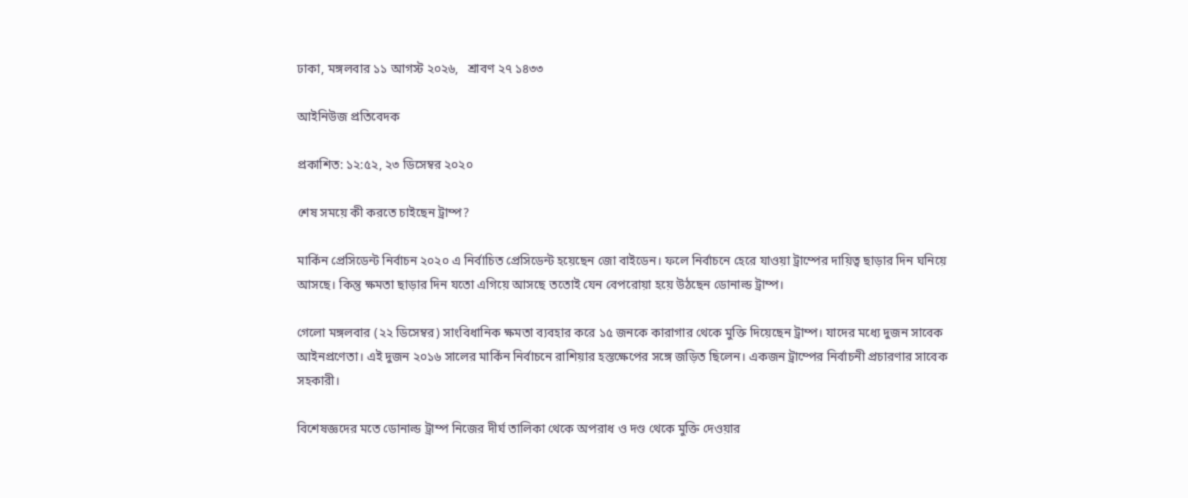ঢাকা, মঙ্গলবার ১১ আগস্ট ২০২৬,   শ্রাবণ ২৭ ১৪৩৩

আইনিউজ প্রতিবেদক

প্রকাশিত: ১২:৫২, ২৩ ডিসেম্বর ২০২০

শেষ সময়ে কী করতে চাইছেন ট্রাম্প?

মার্কিন প্রেসিডেন্ট নির্বাচন ২০২০ এ নির্বাচিত প্রেসিডেন্ট হয়েছেন জো বাইডেন। ফলে নির্বাচনে হেরে যাওয়া ট্রাম্পের দায়িত্ব ছাড়ার দিন ঘনিয়ে আসছে। কিন্তু ক্ষমতা ছাড়ার দিন যতো এগিয়ে আসছে ততোই যেন বেপরোয়া হয়ে উঠছেন ডোনাল্ড ট্রাম্প।

গেলো মঙ্গলবার (২২ ডিসেম্বর) সাংবিধানিক ক্ষমতা ব্যবহার করে ১৫ জনকে কারাগার থেকে মুক্তি দিয়েছেন ট্রাম্প। যাদের মধ্যে দুজন সাবেক আইনপ্রণেতা। এই দুজন ২০১৬ সালের মার্কিন নির্বাচনে রাশিয়ার হস্তক্ষেপের সঙ্গে জড়িত ছিলেন। একজন ট্রাম্পের নির্বাচনী প্রচারণার সাবেক সহকারী।

বিশেষজ্ঞদের মতে ডোনাল্ড ট্রাম্প নিজের দীর্ঘ তালিকা থেকে অপরাধ ও দণ্ড থেকে মুক্তি দেওয়ার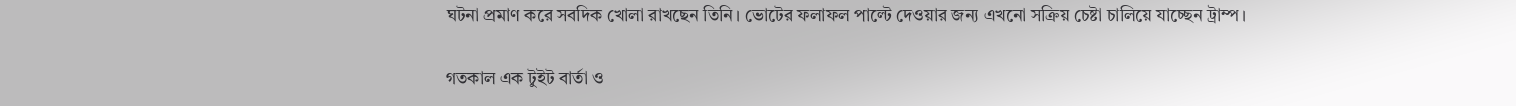ঘটনা প্রমাণ করে সবদিক খোলা রাখছেন তিনি। ভোটের ফলাফল পাল্টে দেওয়ার জন্য এখনো সক্রিয় চেষ্টা চালিয়ে যাচ্ছেন ট্রাম্প।

গতকাল এক টুইট বার্তা ও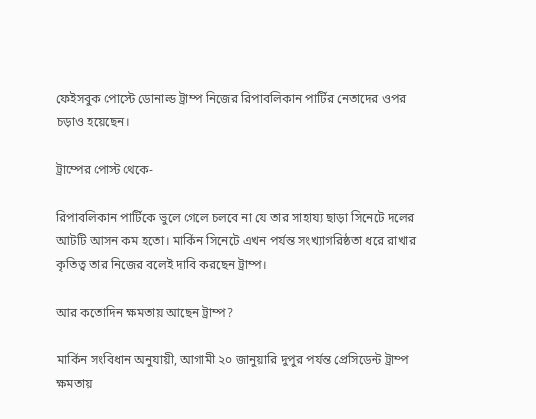ফেইসবুক পোস্টে ডোনাল্ড ট্রাম্প নিজের রিপাবলিকান পার্টির নেতাদের ওপর চড়াও হয়েছেন।

ট্রাম্পের পোস্ট থেকে-

রিপাবলিকান পার্টিকে ভুলে গেলে চলবে না যে তার সাহায্য ছাড়া সিনেটে দলের আটটি আসন কম হতো। মার্কিন সিনেটে এখন পর্যন্ত সংখ্যাগরিষ্ঠতা ধরে রাখার কৃতিত্ব তার নিজের বলেই দাবি করছেন ট্রাম্প।

আর কতোদিন ক্ষমতায় আছেন ট্রাম্প?

মার্কিন সংবিধান অনুযায়ী, আগামী ২০ জানুয়ারি দুপুর পর্যন্ত প্রেসিডেন্ট ট্রাম্প ক্ষমতায়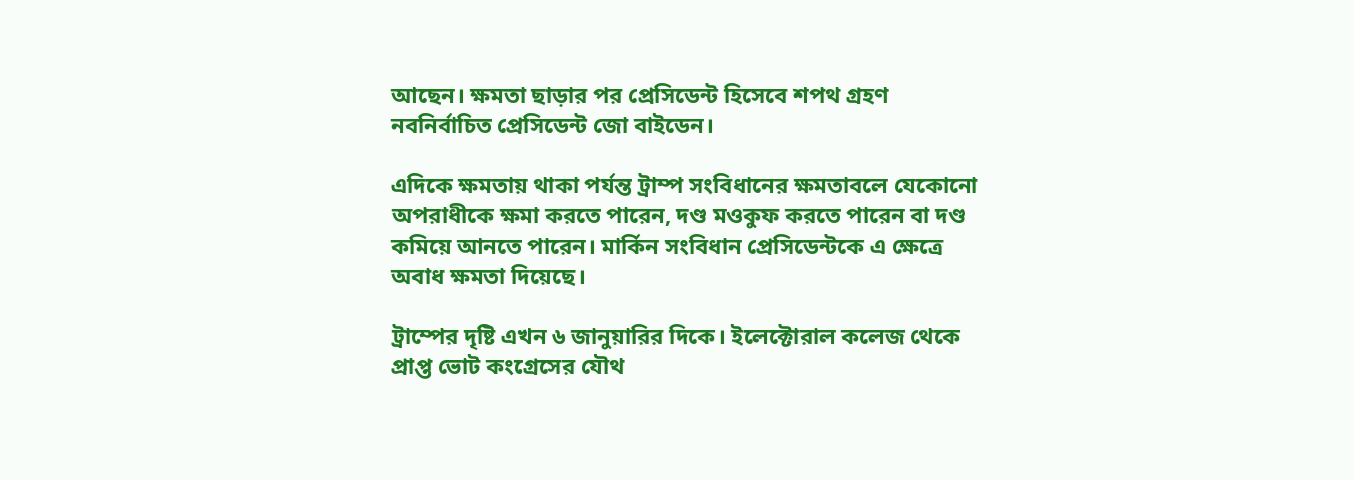আছেন। ক্ষমতা ছাড়ার পর প্রেসিডেন্ট হিসেবে শপথ গ্রহণ নবনির্বাচিত প্রেসিডেন্ট জো বাইডেন।

এদিকে ক্ষমতায় থাকা পর্যন্ত ট্রাম্প সংবিধানের ক্ষমতাবলে যেকোনো অপরাধীকে ক্ষমা করতে পারেন, দণ্ড মওকুফ করতে পারেন বা দণ্ড কমিয়ে আনতে পারেন। মার্কিন সংবিধান প্রেসিডেন্টকে এ ক্ষেত্রে অবাধ ক্ষমতা দিয়েছে।

ট্রাম্পের দৃষ্টি এখন ৬ জানুয়ারির দিকে। ইলেক্টোরাল কলেজ থেকে প্রাপ্ত ভোট কংগ্রেসের যৌথ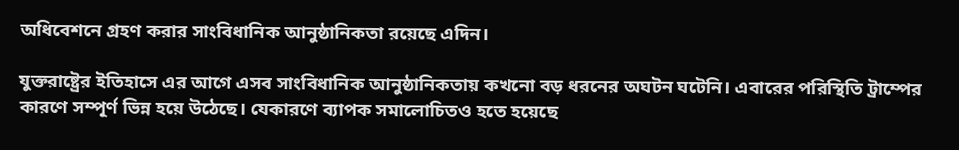অধিবেশনে গ্রহণ করার সাংবিধানিক আনুষ্ঠানিকতা রয়েছে এদিন।

যুক্তরাষ্ট্রের ইতিহাসে এর আগে এসব সাংবিধানিক আনুষ্ঠানিকতায় কখনো বড় ধরনের অঘটন ঘটেনি। এবারের পরিস্থিতি ট্রাম্পের কারণে সম্পূর্ণ ভিন্ন হয়ে উঠেছে। যেকারণে ব্যাপক সমালোচিতও হতে হয়েছে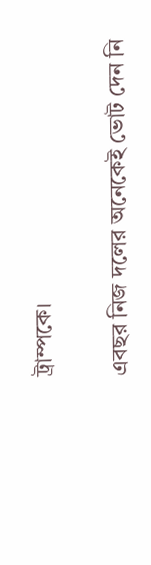ট্রাম্পকে।

এবছর নিজ দলের অনেকেই ভোট দেন নি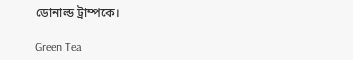ডোনাল্ড ট্রাম্পকে।

Green Tea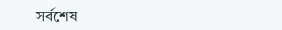সর্বশেষ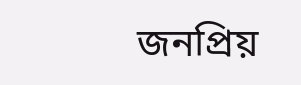জনপ্রিয়